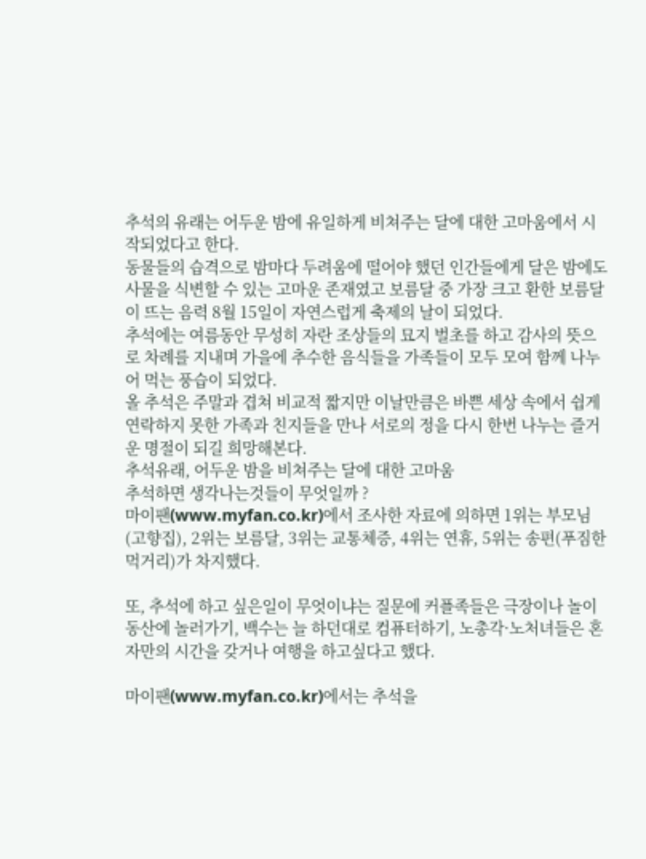추석의 유래는 어두운 밤에 유일하게 비쳐주는 달에 대한 고마움에서 시작되었다고 한다.
동물들의 습격으로 밤마다 두려움에 떨어야 했던 인간들에게 달은 밤에도 사물을 식변할 수 있는 고마운 존재였고 보름달 중 가장 크고 환한 보름달이 뜨는 음력 8월 15일이 자연스럽게 축제의 날이 되었다.
추석에는 여름동안 무성히 자란 조상들의 묘지 벌초를 하고 감사의 뜻으로 차례를 지내며 가을에 추수한 음식들을 가족들이 모두 모여 함께 나누어 먹는 풍습이 되었다.
올 추석은 주말과 겹쳐 비교적 짧지만 이날만큼은 바쁜 세상 속에서 쉽게 연락하지 못한 가족과 친지들을 만나 서로의 정을 다시 한번 나누는 즐거운 명절이 되길 희망해본다.
추석유래, 어두운 밤을 비쳐주는 달에 대한 고마움
추석하면 생각나는것들이 무엇일까 ?
마이팬(www.myfan.co.kr)에서 조사한 자료에 의하면 1위는 부모님(고향집), 2위는 보름달, 3위는 교통체증, 4위는 연휴, 5위는 송편(푸짐한 먹거리)가 차지했다.

또, 추석에 하고 싶은일이 무엇이냐는 질문에 커플족들은 극장이나 놀이동산에 놀러가기, 백수는 늘 하던대로 컴퓨터하기, 노총각·노처녀들은 혼자만의 시간을 갖거나 여행을 하고싶다고 했다.

마이팬(www.myfan.co.kr)에서는 추석을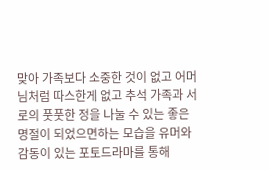맞아 가족보다 소중한 것이 없고 어머님처럼 따스한게 없고 추석 가족과 서로의 풋풋한 정을 나눌 수 있는 좋은 명절이 되었으면하는 모습을 유머와 감동이 있는 포토드라마를 통해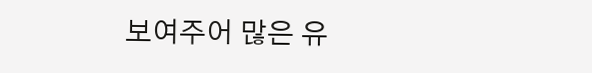보여주어 많은 유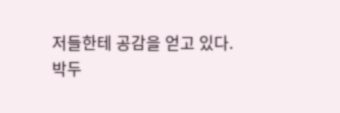저들한테 공감을 얻고 있다.
박두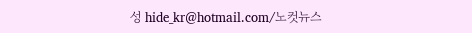성 hide_kr@hotmail.com/노컷뉴스